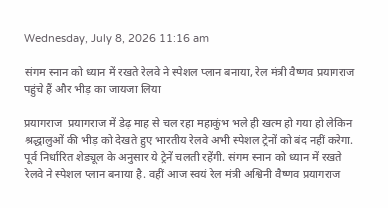Wednesday, July 8, 2026 11:16 am

संगम स्‍नान को ध्‍यान में रखते रेलवे ने स्‍पेशल प्‍लान बनाया, रेल मंत्री वैष्‍णव प्रयागराज पहुंचे हैं और भीड़ का जायजा लिया

प्रयागराज  प्रयागराज में डेढ़ माह से चल रहा महाकुंभ भले ही खत्‍म हो गया हो लेकिन श्रद्धालुओं की भीड़ को देखते हुए भारतीय रेलवे अभी स्‍पेशल ट्रेनों को बंद नहीं करेगा. पूर्व निर्धारित शेड्यूल के अनुसार ये ट्रेनें चलती रहेंगी. संगम स्‍नान को ध्‍यान में रखते रेलवे ने स्‍पेशल प्‍लान बनाया है. वहीं आज स्‍वयं रेल मंत्री अश्विनी वैष्‍णव प्रयागराज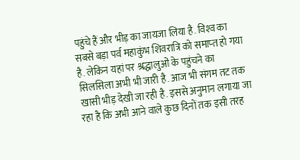पहुंचे हैं और भीड़ का जायजा लिया है. विश्‍व का सबसे बड़ा पर्व महाकुंभ शिवरात्रि को समाप्‍त हो गया है. लेकिन यहां पर श्रद्धालुओं के पहुंचने का सिलसिला अभी भी जारी है. आज भी संगम तट तक खासी भीड़ देखी जा रही है. इससे अनुमान लगाया जा रहा है कि अभी आने वाले कुछ दिनों तक इसी तरह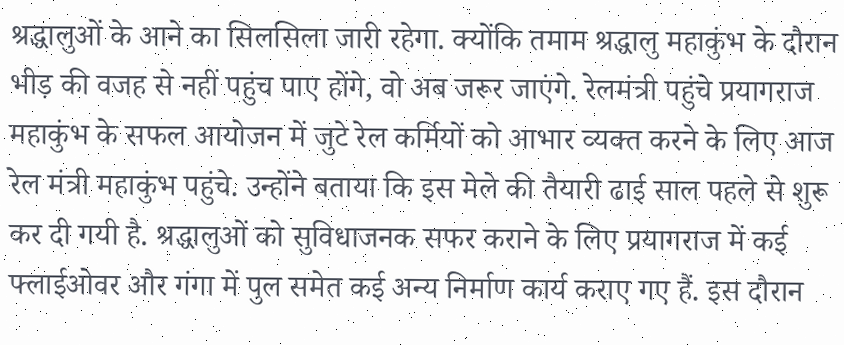श्रद्धालुओं के आने का सिलसिला जारी रहेगा. क्‍योंकि तमाम श्रद्धालु महाकुंभ के दौरान भीड़ की वजह से नहीं पहुंच पाए होंगे, वो अब जरूर जाएंगे. रेलमंत्री पहुंचे प्रयागराज महाकुंभ के सफल आयोजन में जुटे रेल कर्मियों को आभार व्‍यक्‍त करने के लिए आज रेल मंत्री महाकुंभ पहुंचे. उन्‍होंने बताया कि इस मेले की तैयारी ढाई साल पहले से शुरू कर दी गयी है. श्रद्धालुओं को सुविधाजनक सफर कराने के लिए प्रयागराज में कई फ्लाईओवर और गंगा में पुल समेत कई अन्‍य निर्माण कार्य कराए गए हैं. इस दौरान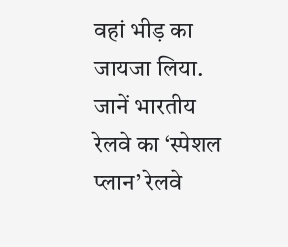वहां भीड़ का जायजा लिया. जानें भारतीय रेलवे का ‘स्‍पेशल प्‍लान’ रेलवे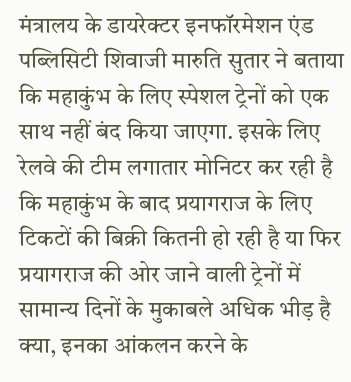मंत्रालय के डायरेक्टर इनफॉरमेशन एंड पब्लिसिटी शिवाजी मारुति सुतार ने बताया कि महाकुंभ के लिए स्‍पेशल ट्रेनों को एक साथ नहीं बंद किया जाएगा. इसके लिए रेलवे की टीम लगातार मोनिटर कर रही है कि महाकुंभ के बाद प्रयागराज के लिए टिकटों की बिक्री कितनी हो रही है या फिर प्रयागराज की ओर जाने वाली ट्रेनों में सामान्‍य दिनों के मुकाबले अधिक भीड़ है क्‍या, इनका आंकलन करने के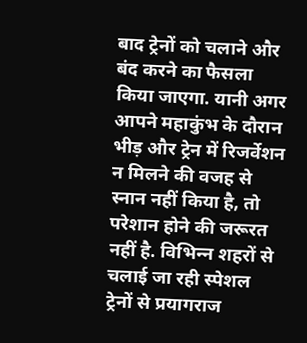बाद ट्रेनों को चलाने और बंद करने का फैसला किया जाएगा. यानी अगर आपने महाकुंभ के दौरान भीड़ और ट्रेन में रिजर्वेशन न मिलने की वजह से स्‍नान नहीं किया है, तो परेशान होने की जरूरत नहीं है. विभिन्‍न शहरों से चलाई जा रही स्‍पेशल ट्रेनों से प्रयागराज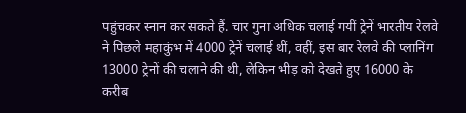पहुंचकर स्‍नान कर सकते हैं. चार गुना अधिक चलाई गयीं ट्रेनें भारतीय रेलवे ने पिछले महाकुंभ में 4000 ट्रेनें चलाई थीं, वहीं, इस बार रेलवे की प्‍लानिंग 13000 ट्रेनों की चलाने की थी, लेकिन भीड़ को देखते हुए 16000 के करीब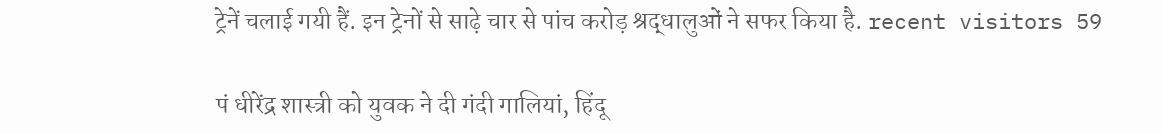ट्रेनें चलाई गयी हैं. इन ट्रेनों से साढ़े चार से पांच करोड़ श्रद्धालुओं ने सफर किया है. recent visitors 59

पं धीरेंद्र शास्त्री को युवक ने दी गंदी गालियां, हिंदू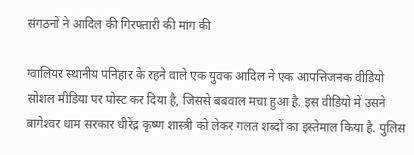संगठनों ने आदिल की गिरफ्तारी की मांग की

ग्‍वालियर स्‍थानीय पनिहार के रहने वाले एक युवक आदिल ने एक आपत्तिजनक वीडियो सोशल मीडिया पर पोस्‍ट कर दिया है, जिससे बबवाल मचा हुआ है. इस वीडियो में उसने बागेश्‍वर धाम सरकार धीरेंद्र कृष्‍ण शास्‍त्री को लेकर गलत शब्‍दों का इस्‍तेमाल किया है. पुलिस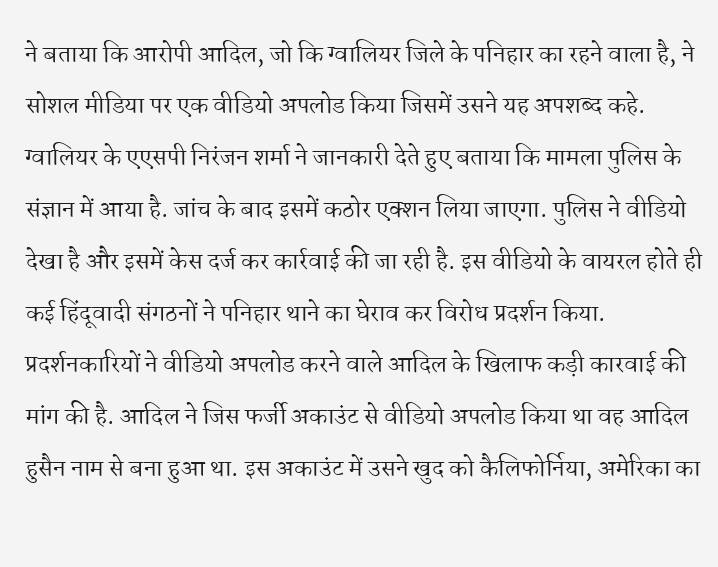ने बताया कि आरोपी आदिल, जो कि ग्वालियर जिले के पनिहार का रहने वाला है, ने सोशल मीडिया पर एक वीडियो अपलोड किया जिसमें उसने यह अपशब्द कहे. ग्वालियर के एएसपी निरंजन शर्मा ने जानकारी देते हुए बताया कि मामला पुलिस के संज्ञान में आया है. जांच के बाद इसमें कठोर एक्‍शन लिया जाएगा. पुलिस ने वीडियो देखा है और इसमें केस दर्ज कर कार्रवाई की जा रही है. इस वीडियो के वायरल होते ही कई हिंदूवादी संगठनों ने पनिहार थाने का घेराव कर विरोध प्रदर्शन किया. प्रदर्शनकारियों ने वीडियो अपलोड करने वाले आदिल के खिलाफ कड़ी कारवाई की मांग की है. आदिल ने जिस फर्जी अकाउंट से वीडियो अपलोड किया था वह आदिल हुसैन नाम से बना हुआ था. इस अकाउंट में उसने खुद को कैलिफोर्निया, अमेरिका का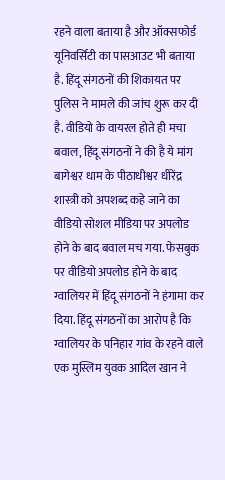रहने वाला बताया है और ऑक्सफोर्ड यूनिवर्सिटी का पासआउट भी बताया है. हिंदू संगठनों की शिकायत पर पुलिस ने मामले की जांच शुरू कर दी है. वीडियो के वायरल होते ही मचा बवाल, हिंदू संगठनों ने की है ये मांग बागेश्वर धाम के पीठाधीश्वर धीरेंद्र शास्त्री को अपशब्द कहे जाने का वीडियो सोशल मीडिया पर अपलोड होने के बाद बवाल मच गया. फेसबुक पर वीडियो अपलोड होने के बाद ग्वालियर में हिंदू संगठनों ने हंगामा कर दिया. हिंदू संगठनों का आरोप है कि ग्वालियर के पनिहार गांव के रहने वाले एक मुस्लिम युवक आदिल खान ने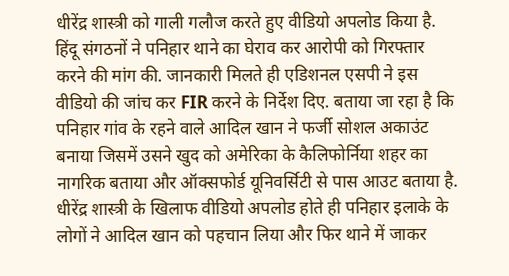धीरेंद्र शास्त्री को गाली गलौज करते हुए वीडियो अपलोड किया है. हिंदू संगठनों ने पनिहार थाने का घेराव कर आरोपी को गिरफ्तार करने की मांग की. जानकारी मिलते ही एडिशनल एसपी ने इस वीडियो की जांच कर FIR करने के निर्देश दिए. बताया जा रहा है कि पनिहार गांव के रहने वाले आदिल खान ने फर्जी सोशल अकाउंट बनाया जिसमें उसने खुद को अमेरिका के कैलिफोर्निया शहर का नागरिक बताया और ऑक्सफोर्ड यूनिवर्सिटी से पास आउट बताया है. धीरेंद्र शास्त्री के खिलाफ वीडियो अपलोड होते ही पनिहार इलाके के लोगों ने आदिल खान को पहचान लिया और फिर थाने में जाकर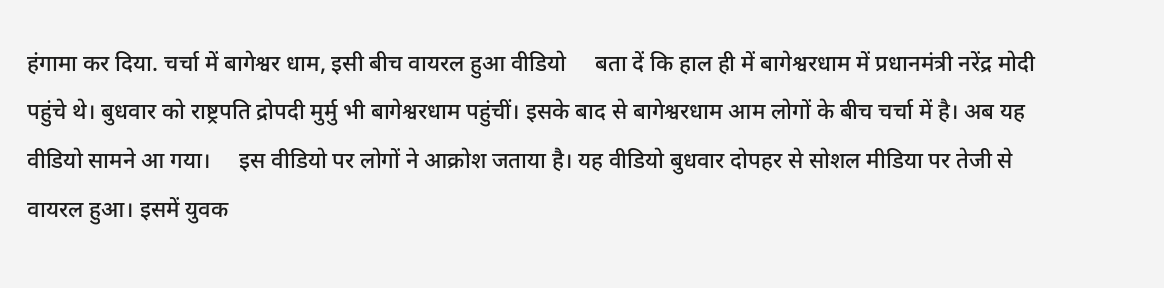हंगामा कर दिया. चर्चा में बागेश्वर धाम, इसी बीच वायरल हुआ वीडियो     बता दें कि हाल ही में बागेश्वरधाम में प्रधानमंत्री नरेंद्र मोदी पहुंचे थे। बुधवार को राष्ट्रपति द्रोपदी मुर्मु भी बागेश्वरधाम पहुंचीं। इसके बाद से बागेश्वरधाम आम लोगों के बीच चर्चा में है। अब यह वीडियो सामने आ गया।     इस वीडियो पर लोगों ने आक्रोश जताया है। यह वीडियो बुधवार दोपहर से सोशल मीडिया पर तेजी से वायरल हुआ। इसमें युवक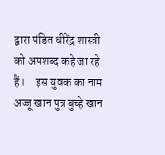द्वारा पंडित धीरेंद्र शास्त्री को अपशब्द कहे जा रहे हैं।     इस युवक का नाम अज्जू खान पुत्र बुच्हे खान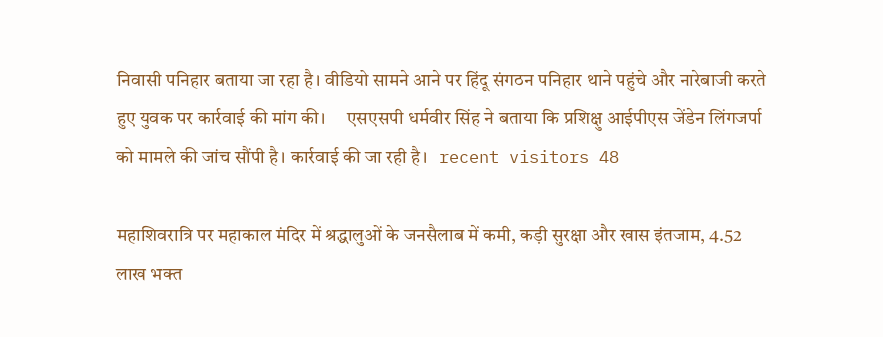निवासी पनिहार बताया जा रहा है। वीडियो सामने आने पर हिंदू संगठन पनिहार थाने पहुंचे और नारेबाजी करते हुए युवक पर कार्रवाई की मांग की।     एसएसपी धर्मवीर सिंह ने बताया कि प्रशिक्षु आईपीएस जेंडेन लिंगजर्पा को मामले की जांच सौंपी है। कार्रवाई की जा रही है।   recent visitors 48

महाशिवरात्रि पर महाकाल मंदिर में श्रद्धालुओं के जनसैलाब में कमी, कड़ी सुरक्षा और खास इंतजाम, 4.52 लाख भक्त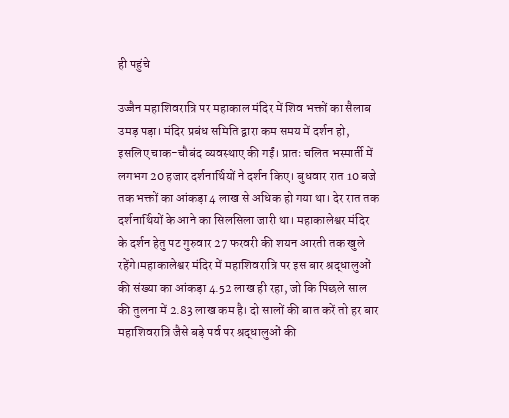ही पहुंचे

उज्जैन महाशिवरात्रि पर महाकाल मंदिर में शिव भक्तों का सैलाब उमड़ पड़ा। मंदिर प्रबंध समिति द्वारा कम समय में दर्शन हो, इसलिए चाक-चौबंद व्यवस्थाए की गईं। प्रातः चलित भस्मार्ती में लगभग 20 हजार दर्शनार्थियों ने दर्शन किए। बुधवार रात 10 बजे तक भक्तों का आंकड़ा 4 लाख से अधिक हो गया था। देर रात तक दर्शनार्थियों के आने का सिलसिला जारी था। महाकालेश्वर मंदिर के दर्शन हेतु पट गुरुवार 27 फरवरी की शयन आरती तक खुले रहेंगे।महाकालेश्वर मंदिर में महाशिवरात्रि पर इस बार श्रद्धालुओं की संख्या का आंकड़ा 4.52 लाख ही रहा, जो कि पिछले साल की तुलना में 2.83 लाख कम है। दो सालों की बात करें तो हर बार महाशिवरात्रि जैसे बड़े पर्व पर श्रद्धालुओं की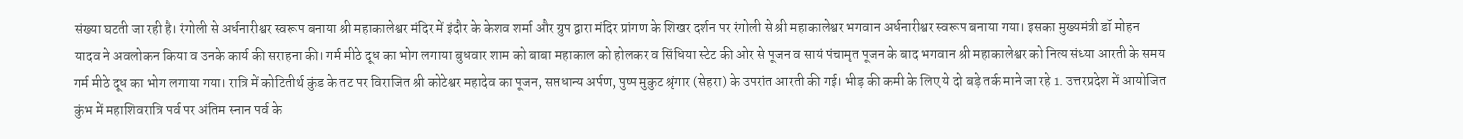संख्या घटती जा रही है। रंगोली से अर्धनारीश्वर स्वरूप बनाया श्री महाकालेश्वर मंदिर में इंदौर के केशव शर्मा और ग्रुप द्वारा मंदिर प्रांगण के शिखर दर्शन पर रंगोली से श्री महाकालेश्वर भगवान अर्धनारीश्वर स्वरूप बनाया गया। इसका मुख्यमंत्री डॉ मोहन यादव ने अवलोकन किया व उनके कार्य की सराहना की। गर्म मीठे दूध का भोग लगाया बुधवार शाम को बाबा महाकाल को होलकर व सिंधिया स्टेट की ओर से पूजन व सायं पंचामृत पूजन के बाद भगवान श्री महाकालेश्वर को नित्य संध्या आरती के समय गर्म मीठे दूध का भोग लगाया गया। रात्रि में कोटितीर्थ कुंड के तट पर विराजित श्री कोटेश्वर महादेव का पूजन, सप्तधान्य अर्पण, पुष्प मुकुट श्रृंगार (सेहरा) के उपरांत आरती की गई। भीड़ की कमी के लिए ये दो बड़े तर्क माने जा रहे 1. उत्तरप्रदेश में आयोजित कुंभ में महाशिवरात्रि पर्व पर अंतिम स्नान पर्व के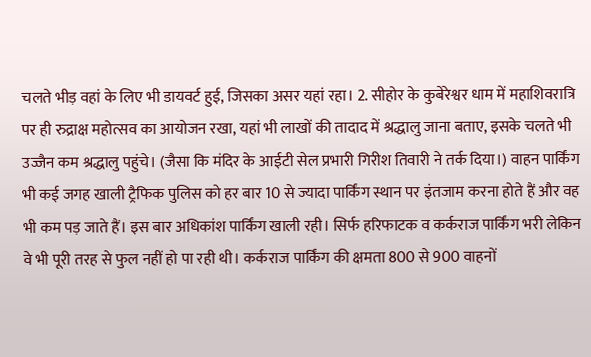चलते भीड़ वहां के लिए भी डायवर्ट हुई, जिसका असर यहां रहा। 2. सीहोर के कुबेरेश्वर धाम में महाशिवरात्रि पर ही रुद्राक्ष महोत्सव का आयोजन रखा, यहां भी लाखों की तादाद में श्रद्धालु जाना बताए, इसके चलते भी उज्जैन कम श्रद्धालु पहुंचे। (जैसा कि मंदिर के आईटी सेल प्रभारी गिरीश तिवारी ने तर्क दिया।) वाहन पार्किंग भी कई जगह खाली ट्रैफिक पुलिस को हर बार 10 से ज्यादा पार्किंग स्थान पर इंतजाम करना होते हैं और वह भी कम पड़ जाते हैं। इस बार अधिकांश पार्किंग खाली रही। सिर्फ हरिफाटक व कर्कराज पार्किंग भरी लेकिन वे भी पूरी तरह से फुल नहीं हो पा रही थी। कर्कराज पार्किंग की क्षमता 800 से 900 वाहनों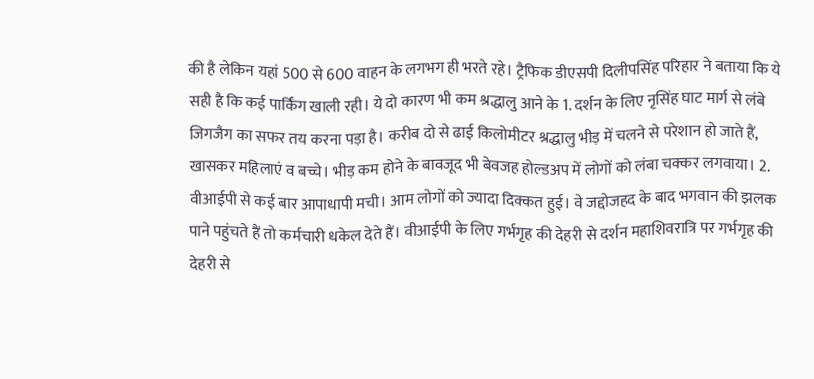की है लेकिन यहां 500 से 600 वाहन के लगभग ही भरते रहे। ट्रैफिक डीएसपी दिलीपसिंह परिहार ने बताया कि ये सही है कि कई पार्किंग खाली रही। ये दो कारण भी कम श्रद्धालु आने के 1. दर्शन के लिए नृसिंह घाट मार्ग से लंबे जिगजैग का सफर तय करना पड़ा है। करीब दो से ढाई किलोमीटर श्रद्धालु भीड़ में चलने से परेशान हो जाते हैं, खासकर महिलाएं व बच्चे। भीड़ कम होने के बावजूद भी बेवजह होल्डअप में लोगों को लंबा चक्कर लगवाया। 2. वीआईपी से कई बार आपाधापी मची। आम लोगों को ज्यादा दिक्कत हुई। वे जद्दोजहद के बाद भगवान की झलक पाने पहुंचते हैं तो कर्मचारी धकेल देते हैं। वीआईपी के लिए गर्भगृह की देहरी से दर्शन महाशिवरात्रि पर गर्भगृह की देहरी से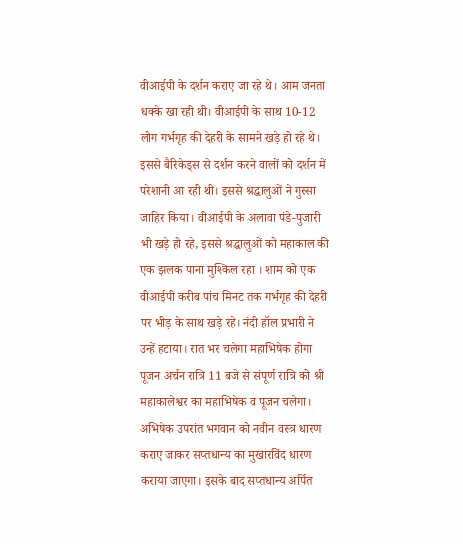वीआईपी के दर्शन कराए जा रहे थे। आम जनता धक्के खा रही थी। वीआईपी के साथ 10-12 लोग गर्भगृह की देहरी के सामने खड़े हो रहे थे। इससे बैरिकेड्स से दर्शन करने वालों को दर्शन में परेशानी आ रही थी। इससे श्रद्धालुओं ने गुस्सा जाहिर किया। वीआईपी के अलावा पंडे-पुजारी भी खड़े हो रहे, इससे श्रद्धालुओं को महाकाल की एक झलक पाना मुश्किल रहा । शाम को एक वीआईपी करीब पांच मिनट तक गर्भगृह की देहरी पर भीड़ के साथ खड़े रहे। नंदी हॉल प्रभारी ने उन्हें हटाया। रात भर चलेगा महाभिषेक होगा पूजन अर्चन रात्रि 11 बजे से संपूर्ण रात्रि को श्री महाकालेश्वर का महाभिषेक व पूजन चलेगा। अभिषेक उपरांत भगवान को नवीन वस्त्र धारण कराए जाकर सप्तधान्य का मुखारविंद धारण कराया जाएगा। इसके बाद सप्तधान्य अर्पित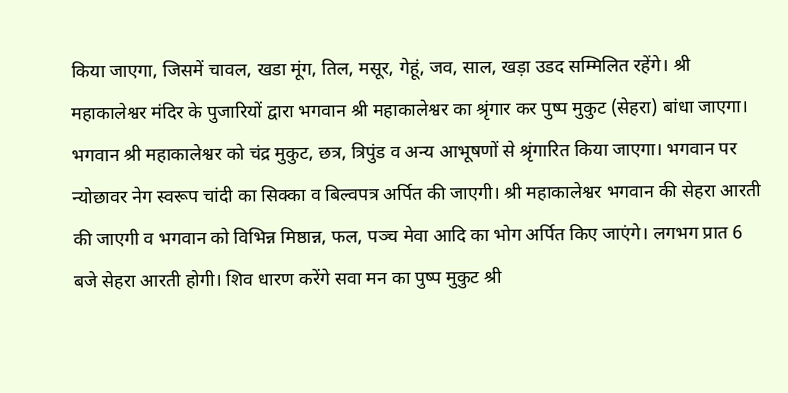किया जाएगा, जिसमें चावल, खडा मूंग, तिल, मसूर, गेहूं, जव, साल, खड़ा उडद सम्मिलित रहेंगे। श्री महाकालेश्वर मंदिर के पुजारियों द्वारा भगवान श्री महाकालेश्वर का श्रृंगार कर पुष्प मुकुट (सेहरा) बांधा जाएगा। भगवान श्री महाकालेश्वर को चंद्र मुकुट, छत्र, त्रिपुंड व अन्य आभूषणों से श्रृंगारित किया जाएगा। भगवान पर न्योछावर नेग स्वरूप चांदी का सिक्का व बिल्वपत्र अर्पित की जाएगी। श्री महाकालेश्वर भगवान की सेहरा आरती की जाएगी व भगवान को विभिन्न मिष्ठान्न, फल, पञ्च मेवा आदि का भोग अर्पित किए जाएंगे। लगभग प्रात 6 बजे सेहरा आरती होगी। शिव धारण करेंगे सवा मन का पुष्प मुकुट श्री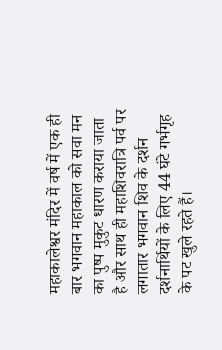महाकालेश्वर मंदिर में वर्ष में एक ही बार भगवान महाकाल को सवा मन का पुष्प मुकुट धारण कराया जाता है और साथ ही महाशिवरात्रि पर्व पर लगातार भगवान शिव के दर्शन दर्शनार्थियों के लिए 44 घंटे गर्भगृह के पट खुले रहते हैं।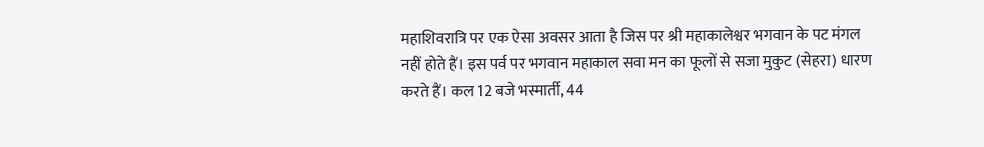महाशिवरात्रि पर एक ऐसा अवसर आता है जिस पर श्री महाकालेश्वर भगवान के पट मंगल नहीं होते हैं। इस पर्व पर भगवान महाकाल सवा मन का फूलों से सजा मुकुट (सेहरा) धारण करते हैं। कल 12 बजे भस्मार्ती, 44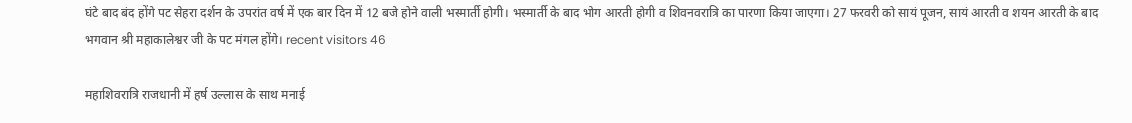घंटे बाद बंद होंगे पट सेहरा दर्शन के उपरांत वर्ष में एक बार दिन में 12 बजे होने वाली भस्मार्ती होगी। भस्मार्ती के बाद भोग आरती होगी व शिवनवरात्रि का पारणा किया जाएगा। 27 फरवरी को सायं पूजन, सायं आरती व शयन आरती के बाद भगवान श्री महाकालेश्वर जी के पट मंगल होंगे। recent visitors 46

महाशिवरात्रि राजधानी में हर्ष उल्लास के साथ मनाई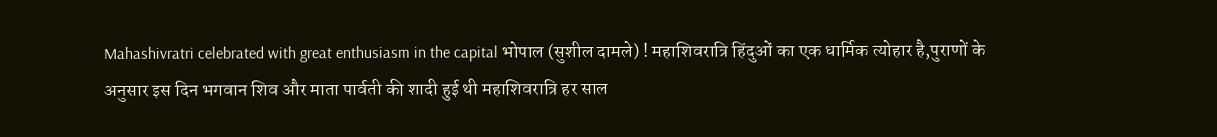Mahashivratri celebrated with great enthusiasm in the capital भोपाल (सुशील दामले) ! महाशिवरात्रि हिंदुओं का एक धार्मिक त्योहार है,पुराणों के अनुसार इस दिन भगवान शिव और माता पार्वती की शादी हुई थी महाशिवरात्रि हर साल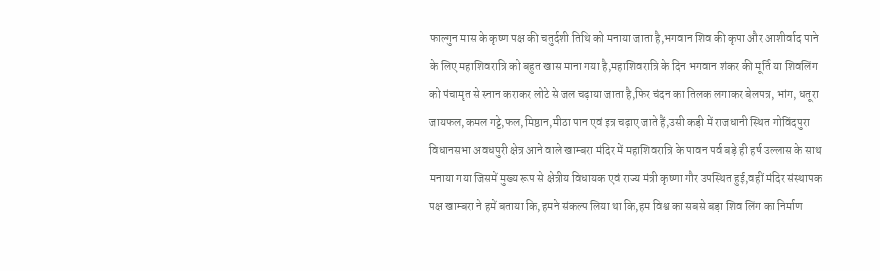फाल्गुन मास के कृष्ण पक्ष की चतुर्दशी तिथि को मनाया जाता है,भगवान शिव की कृपा और आशीर्वाद पाने के लिए महाशिवरात्रि को बहुत खास माना गया है,महाशिवरात्रि के दिन भगवान शंकर की मूर्ति या शिवलिंग को पंचामृत से स्नान कराकर लोटे से जल चढ़ाया जाता है,फिर चंदन का तिलक लगाकर बेलपत्र, भांग, धतूरा जायफल,कमल गट्टे,फल,मिष्ठान,मीठा पान एवं इत्र चढ़ाए जाते हैं,उसी कड़ी में राजधानी स्थित गोविंदपुरा विधानसभा अवधपुरी क्षेत्र आने वाले खाम्बरा मंदिर में महाशिवरात्रि के पावन पर्व बड़े ही हर्ष उल्लास के साथ मनाया गया जिसमें मुख्य रूप से क्षेत्रीय विधायक एवं राज्य मंत्री कृष्णा गौर उपस्थित हुई,वहीं मंदिर संस्थापक पक्ष खाम्बरा ने हमें बताया कि,हमने संकल्प लिया था कि,हम विश्व का सबसे बड़ा शिव लिंग का निर्माण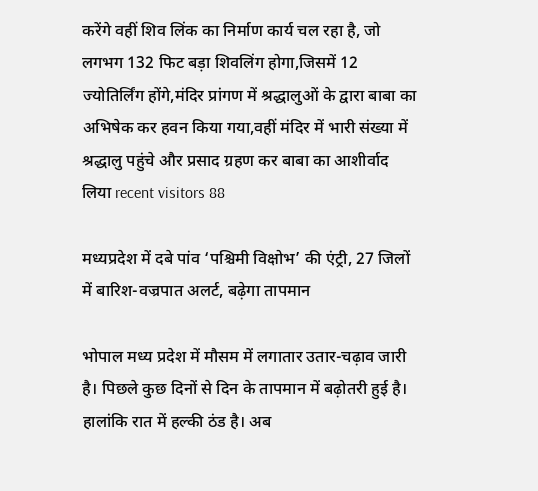करेंगे वहीं शिव लिंक का निर्माण कार्य चल रहा है, जो लगभग 132 फिट बड़ा शिवलिंग होगा,जिसमें 12 ज्योतिर्लिंग होंगे,मंदिर प्रांगण में श्रद्धालुओं के द्वारा बाबा का अभिषेक कर हवन किया गया,वहीं मंदिर में भारी संख्या में श्रद्धालु पहुंचे और प्रसाद ग्रहण कर बाबा का आशीर्वाद लिया recent visitors 88

मध्यप्रदेश में दबे पांव ‘पश्चिमी विक्षोभ’ की एंट्री, 27 जिलों में बारिश-वज्रपात अलर्ट, बढ़ेगा तापमान

भोपाल मध्‍य प्रदेश में मौसम में लगातार उतार-चढ़ाव जारी है। पिछले कुछ दिनों से दिन के तापमान में बढ़ोतरी हुई है। हालांकि रात में हल्‍की ठंड है। अब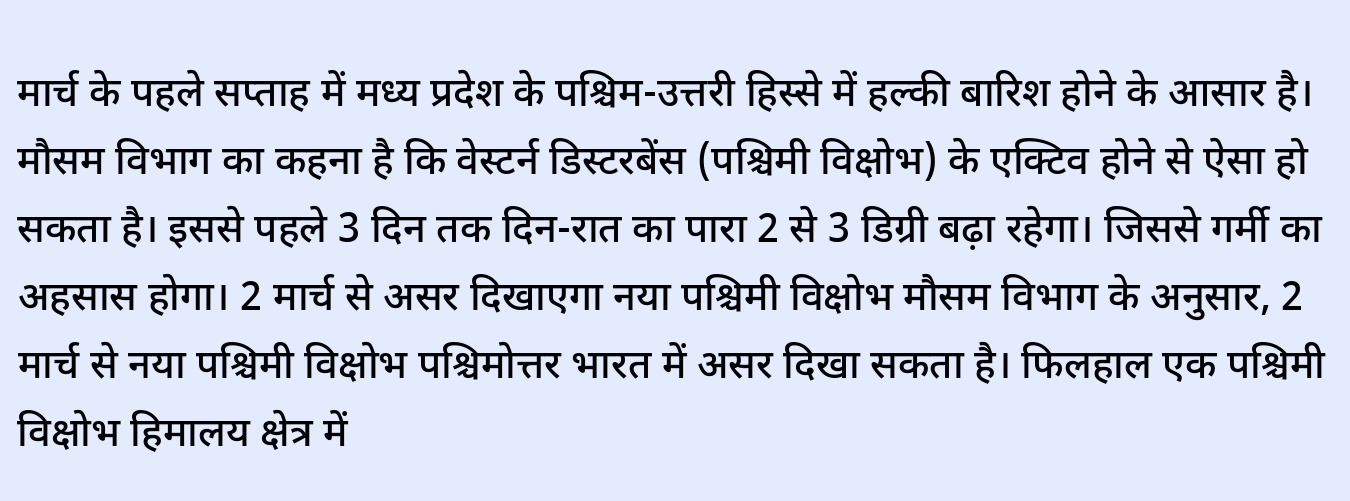मार्च के पहले सप्ताह में मध्य प्रदेश के पश्चिम-उत्तरी हिस्से में हल्की बारिश होने के आसार है। मौसम विभाग का कहना है कि वेस्टर्न डिस्टरबेंस (पश्चिमी विक्षोभ) के एक्टिव होने से ऐसा हो सकता है। इससे पहले 3 दिन तक दिन-रात का पारा 2 से 3 डिग्री बढ़ा रहेगा। जिससे गर्मी का अहसास होगा। 2 मार्च से असर दिखाएगा नया पश्चिमी विक्षोभ मौसम विभाग के अनुसार, 2 मार्च से नया पश्चिमी विक्षोभ पश्चिमोत्तर भारत में असर दिखा सकता है। फिलहाल एक पश्चिमी विक्षोभ हिमालय क्षेत्र में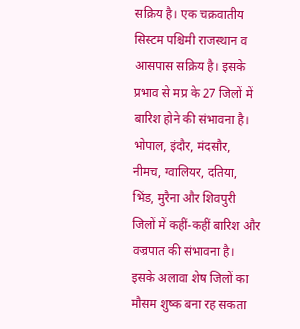सक्रिय है। एक चक्रवातीय सिस्टम पश्चिमी राजस्थान व आसपास सक्रिय है। इसके प्रभाव से मप्र के 27 जिलों में बारिश होने की संभावना है। भोपाल, इंदौर, मंदसौर, नीमच, ग्वालियर, दतिया, भिंड, मुरैना और शिवपुरी जिलों में कहीं-कहीं बारिश और वज्रपात की संभावना है। इसके अलावा शेष जिलों का मौसम शुष्क बना रह सकता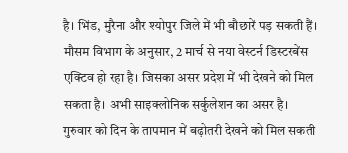है। भिंड, मुरैना और श्योपुर जिले में भी बौछारें पड़ सकती हैं। मौसम विभाग के अनुसार, 2 मार्च से नया वेस्टर्न डिस्टरबेंस एक्टिव हो रहा है। जिसका असर प्रदेश में भी देखने को मिल सकता है। अभी साइक्लोनिक सर्कुलेशन का असर है। गुरुवार को दिन के तापमान में बढ़ोतरी देखने को मिल सकती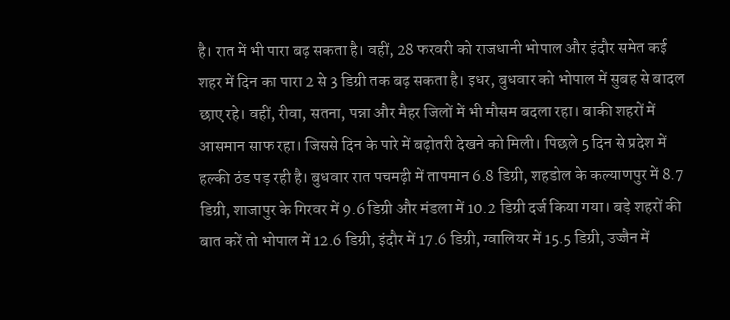है। रात में भी पारा बढ़ सकता है। वहीं, 28 फरवरी को राजधानी भोपाल और इंदौर समेत कई शहर में दिन का पारा 2 से 3 डिग्री तक बढ़ सकता है। इधर, बुधवार को भोपाल में सुबह से बादल छाए रहे। वहीं, रीवा, सतना, पन्ना और मैहर जिलों में भी मौसम बदला रहा। बाकी शहरों में आसमान साफ रहा। जिससे दिन के पारे में बढ़ोतरी देखने को मिली। पिछले 5 दिन से प्रदेश में हल्की ठंड पड़ रही है। बुधवार रात पचमढ़ी में तापमान 6.8 डिग्री, शहडोल के कल्याणपुर में 8.7 डिग्री, शाजापुर के गिरवर में 9.6 डिग्री और मंडला में 10.2 डिग्री दर्ज किया गया। बड़े शहरों की बात करें तो भोपाल में 12.6 डिग्री, इंदौर में 17.6 डिग्री, ग्वालियर में 15.5 डिग्री, उज्जैन में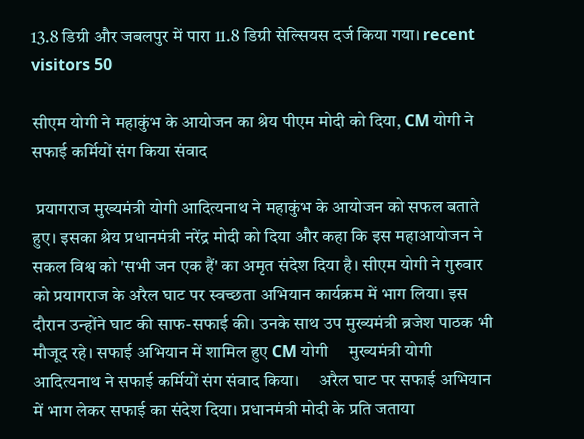13.8 डिग्री और जबलपुर में पारा 11.8 डिग्री सेल्सियस दर्ज किया गया। recent visitors 50

सीएम योगी ने महाकुंभ के आयोजन का श्रेय पीएम मोदी को दिया, CM योगी ने सफाई कर्मियों संग किया संवाद

 प्रयागराज मुख्यमंत्री योगी आदित्यनाथ ने महाकुंभ के आयोजन को सफल बताते हुए। इसका श्रेय प्रधानमंत्री नरेंद्र मोदी को दिया और कहा कि इस महाआयोजन ने सकल विश्व को 'सभी जन एक हैं' का अमृत संदेश दिया है। सीएम योगी ने गुरुवार को प्रयागराज के अरैल घाट पर स्वच्छता अभियान कार्यक्रम में भाग लिया। इस दौरान उन्होंने घाट की साफ-सफाई की। उनके साथ उप मुख्यमंत्री ब्रजेश पाठक भी मौजूद रहे। सफाई अभियान में शामिल हुए CM योगी     मुख्यमंत्री योगी आदित्यनाथ ने सफाई कर्मियों संग संवाद किया।     अरैल घाट पर सफाई अभियान में भाग लेकर सफाई का संदेश दिया। प्रधानमंत्री मोदी के प्रति जताया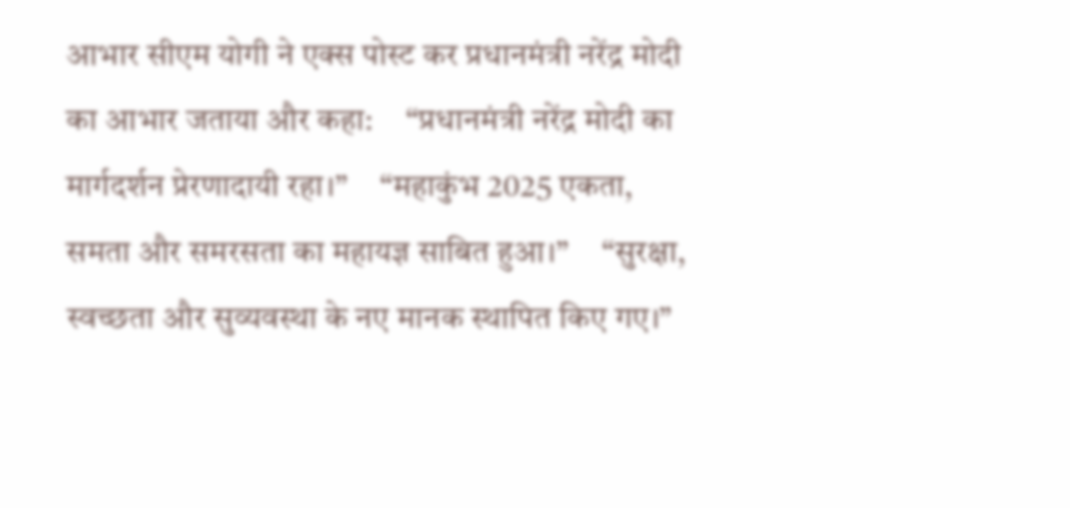आभार सीएम योगी ने एक्स पोस्ट कर प्रधानमंत्री नरेंद्र मोदी का आभार जताया और कहा:     “प्रधानमंत्री नरेंद्र मोदी का मार्गदर्शन प्रेरणादायी रहा।”     “महाकुंभ 2025 एकता, समता और समरसता का महायज्ञ साबित हुआ।”     “सुरक्षा, स्वच्छता और सुव्यवस्था के नए मानक स्थापित किए गए।”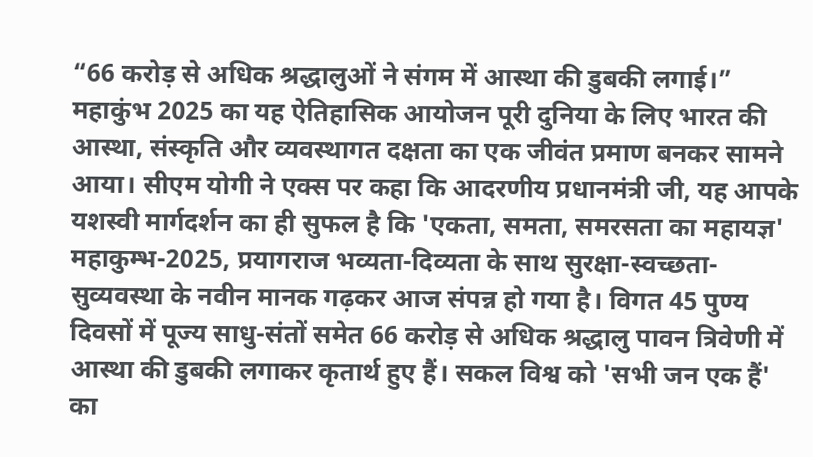“66 करोड़ से अधिक श्रद्धालुओं ने संगम में आस्था की डुबकी लगाई।” महाकुंभ 2025 का यह ऐतिहासिक आयोजन पूरी दुनिया के लिए भारत की आस्था, संस्कृति और व्यवस्थागत दक्षता का एक जीवंत प्रमाण बनकर सामने आया। सीएम योगी ने एक्स पर कहा कि आदरणीय प्रधानमंत्री जी, यह आपके यशस्वी मार्गदर्शन का ही सुफल है कि 'एकता, समता, समरसता का महायज्ञ' महाकुम्भ-2025, प्रयागराज भव्यता-दिव्यता के साथ सुरक्षा-स्वच्छता-सुव्यवस्था के नवीन मानक गढ़कर आज संपन्न हो गया है। विगत 45 पुण्य दिवसों में पूज्य साधु-संतों समेत 66 करोड़ से अधिक श्रद्धालु पावन त्रिवेणी में आस्था की डुबकी लगाकर कृतार्थ हुए हैं। सकल विश्व को 'सभी जन एक हैं' का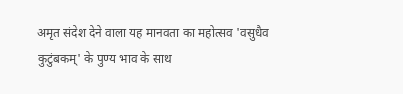अमृत संदेश देने वाला यह मानवता का महोत्सव 'वसुधैव कुटुंबकम्' के पुण्य भाव के साथ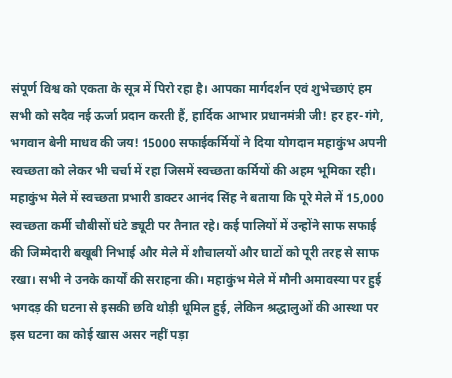संपूर्ण विश्व को एकता के सूत्र में पिरो रहा है। आपका मार्गदर्शन एवं शुभेच्छाएं हम सभी को सदैव नई ऊर्जा प्रदान करती हैं, हार्दिक आभार प्रधानमंत्री जी! हर हर-गंगे, भगवान बेनी माधव की जय! 15000 सफाईकर्मियों ने दिया योगदान महाकुंभ अपनी स्वच्छता को लेकर भी चर्चा में रहा जिसमें स्वच्छता कर्मियों की अहम भूमिका रही। महाकुंभ मेले में स्वच्छता प्रभारी डाक्टर आनंद सिंह ने बताया कि पूरे मेले में 15,000 स्वच्छता कर्मी चौबीसों घंटे ड्यूटी पर तैनात रहे। कई पालियों में उन्होंने साफ सफाई की जिम्मेदारी बखूबी निभाई और मेले में शौचालयों और घाटों को पूरी तरह से साफ रखा। सभी ने उनके कार्यों की सराहना की। महाकुंभ मेले में मौनी अमावस्या पर हुई भगदड़ की घटना से इसकी छवि थोड़ी धूमिल हुई, लेकिन श्रद्धालुओं की आस्था पर इस घटना का कोई खास असर नहीं पड़ा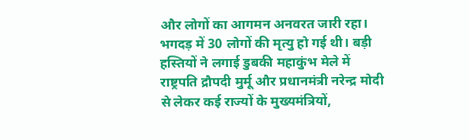और लोगों का आगमन अनवरत जारी रहा। भगदड़ में 30 लोगों की मृत्यु हो गई थी। बड़ी हस्तियों ने लगाई डुबकी महाकुंभ मेले में राष्ट्रपति द्रौपदी मुर्मू और प्रधानमंत्री नरेन्द्र मोदी से लेकर कई राज्यों के मुख्यमंत्रियों,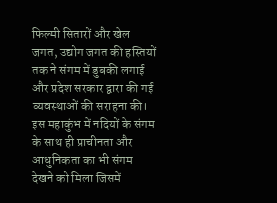फिल्मी सितारों और खेल जगत, उद्योग जगत की हस्तियों तक ने संगम में डुबकी लगाई और प्रदेश सरकार द्वारा की गई व्यवस्थाओं की सराहना की। इस महाकुंभ में नदियों के संगम के साथ ही प्राचीनता और आधुनिकता का भी संगम देखने को मिला जिसमें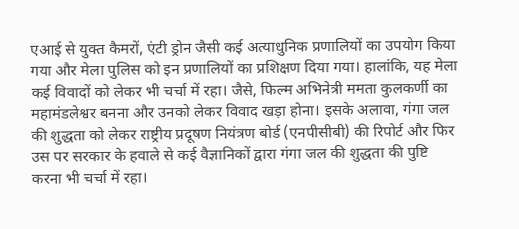एआई से युक्त कैमरों, एंटी ड्रोन जैसी कई अत्याधुनिक प्रणालियों का उपयोग किया गया और मेला पुलिस को इन प्रणालियों का प्रशिक्षण दिया गया। हालांकि, यह मेला कई विवादों को लेकर भी चर्चा में रहा। जैसे, फिल्म अभिनेत्री ममता कुलकर्णी का महामंडलेश्वर बनना और उनको लेकर विवाद खड़ा होना। इसके अलावा, गंगा जल की शुद्धता को लेकर राष्ट्रीय प्रदूषण नियंत्रण बोर्ड (एनपीसीबी) की रिपोर्ट और फिर उस पर सरकार के हवाले से कई वैज्ञानिकों द्वारा गंगा जल की शुद्धता की पुष्टि करना भी चर्चा में रहा।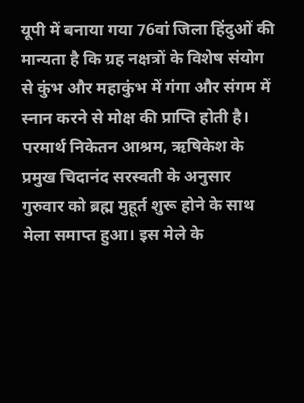यूपी में बनाया गया 76वां जिला हिंदुओं की मान्यता है कि ग्रह नक्षत्रों के विशेष संयोग से कुंभ और महाकुंभ में गंगा और संगम में स्नान करने से मोक्ष की प्राप्ति होती है। परमार्थ निकेतन आश्रम, ऋषिकेश के प्रमुख चिदानंद सरस्वती के अनुसार गुरुवार को ब्रह्म मुहूर्त शुरू होने के साथ मेला समाप्त हुआ। इस मेले के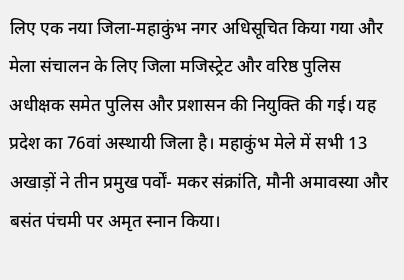लिए एक नया जिला-महाकुंभ नगर अधिसूचित किया गया और मेला संचालन के लिए जिला मजिस्ट्रेट और वरिष्ठ पुलिस अधीक्षक समेत पुलिस और प्रशासन की नियुक्ति की गई। यह प्रदेश का 76वां अस्थायी जिला है। महाकुंभ मेले में सभी 13 अखाड़ों ने तीन प्रमुख पर्वों- मकर संक्रांति, मौनी अमावस्या और बसंत पंचमी पर अमृत स्नान किया।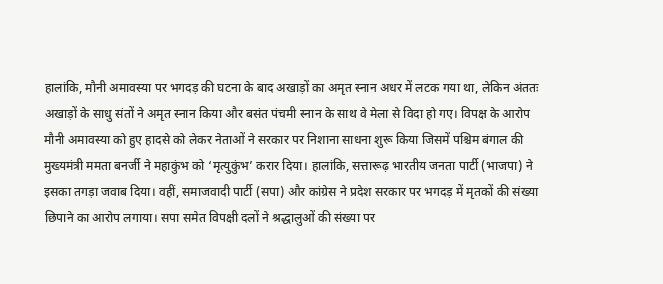हालांकि, मौनी अमावस्या पर भगदड़ की घटना के बाद अखाड़ों का अमृत स्नान अधर में लटक गया था, लेकिन अंततः अखाड़ों के साधु संतों ने अमृत स्नान किया और बसंत पंचमी स्नान के साथ वे मेला से विदा हो गए। विपक्ष के आरोप मौनी अमावस्या को हुए हादसे को लेकर नेताओं ने सरकार पर निशाना साधना शुरू किया जिसमें पश्चिम बंगाल की मुख्यमंत्री ममता बनर्जी ने महाकुंभ को ‘मृत्युकुंभ’ करार दिया। हालांकि, सत्तारूढ़ भारतीय जनता पार्टी (भाजपा) ने इसका तगड़ा जवाब दिया। वहीं, समाजवादी पार्टी (सपा) और कांग्रेस ने प्रदेश सरकार पर भगदड़ में मृतकों की संख्या छिपाने का आरोप लगाया। सपा समेत विपक्षी दलों ने श्रद्धालुओं की संख्या पर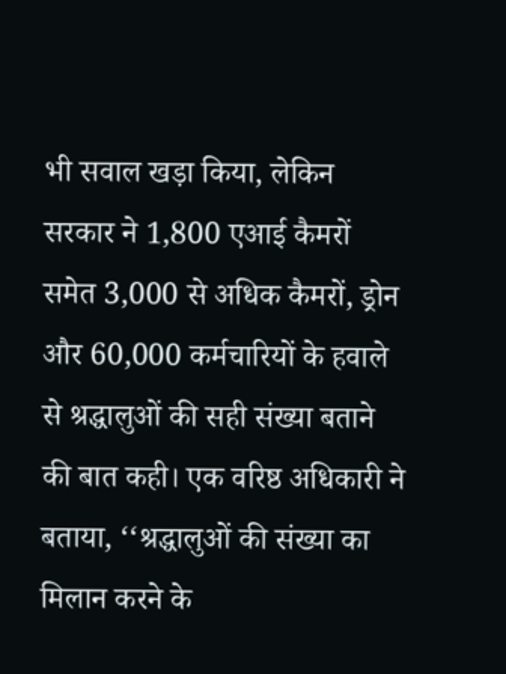भी सवाल खड़ा किया, लेकिन सरकार ने 1,800 एआई कैमरों समेत 3,000 से अधिक कैमरों, ड्रोन और 60,000 कर्मचारियों के हवाले से श्रद्धालुओं की सही संख्या बताने की बात कही। एक वरिष्ठ अधिकारी ने बताया, ‘‘श्रद्धालुओं की संख्या का मिलान करने के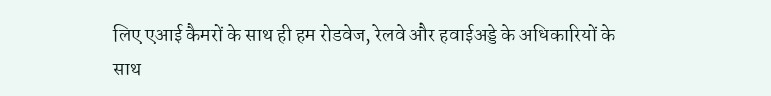लिए एआई कैमरों के साथ ही हम रोडवेज, रेलवे और हवाईअड्डे के अधिकारियों के साथ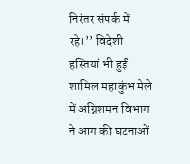निरंतर संपर्क में रहे।’’ विदेशी हस्तियां भी हुईं शामिल महाकुंभ मेले में अग्निशमन विभाग ने आग की घटनाओं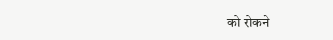को रोकने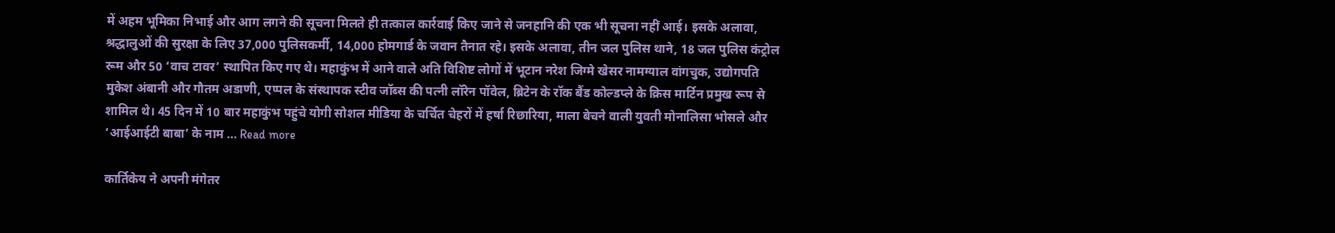में अहम भूमिका निभाई और आग लगने की सूचना मिलते ही तत्काल कार्रवाई किए जाने से जनहानि की एक भी सूचना नहीं आई। इसके अलावा, श्रद्धालुओं की सुरक्षा के लिए 37,000 पुलिसकर्मी, 14,000 होमगार्ड के जवान तैनात रहे। इसके अलावा, तीन जल पुलिस थाने, 18 जल पुलिस कंट्रोल रूम और 50 ‘वाच टावर’ स्थापित किए गए थे। महाकुंभ में आने वाले अति विशिष्ट लोगों में भूटान नरेश जिग्मे खेसर नामग्याल वांगचुक, उद्योगपति मुकेश अंबानी और गौतम अडाणी, एप्पल के संस्थापक स्टीव जॉब्स की पत्नी लॉरेन पॉवेल, ब्रिटेन के रॉक बैंड कोल्डप्ले के क्रिस मार्टिन प्रमुख रूप से शामिल थे। 45 दिन में 10 बार महाकुंभ पहुंचे योगी सोशल मीडिया के चर्चित चेहरों में हर्षा रिछारिया, माला बेचने वाली युवती मोनालिसा भोसले और ‘आईआईटी बाबा’ के नाम … Read more

कार्तिकेय ने अपनी मंगेतर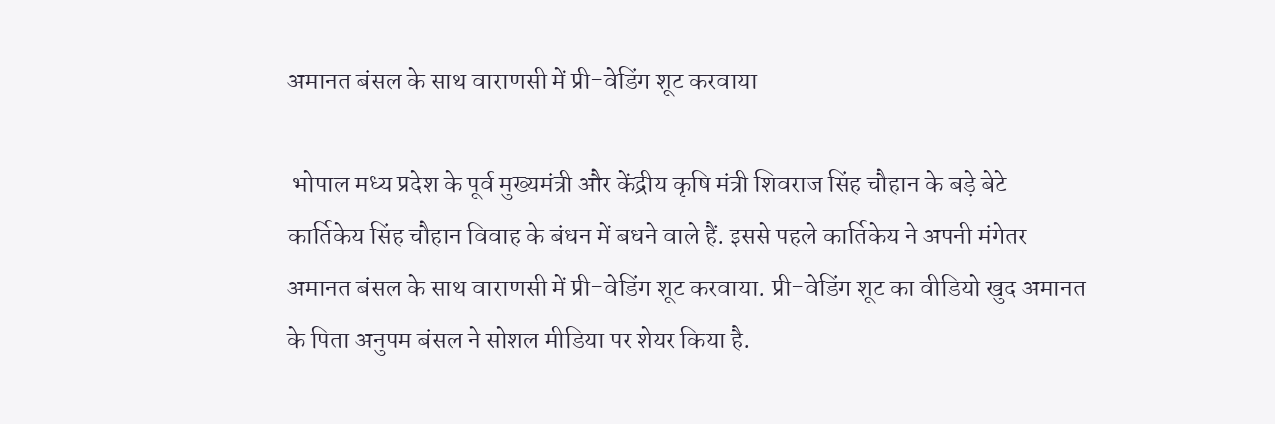अमानत बंसल के साथ वाराणसी में प्री-वेडिंग शूट करवाया

 भोपाल मध्य प्रदेश के पूर्व मुख्यमंत्री और केंद्रीय कृषि मंत्री शिवराज सिंह चौहान के बड़े बेटे कार्तिकेय सिंह चौहान विवाह के बंधन में बधने वाले हैं. इससे पहले कार्तिकेय ने अपनी मंगेतर अमानत बंसल के साथ वाराणसी में प्री-वेडिंग शूट करवाया. प्री-वेडिंग शूट का वीडियो खुद अमानत के पिता अनुपम बंसल ने सोशल मीडिया पर शेयर किया है.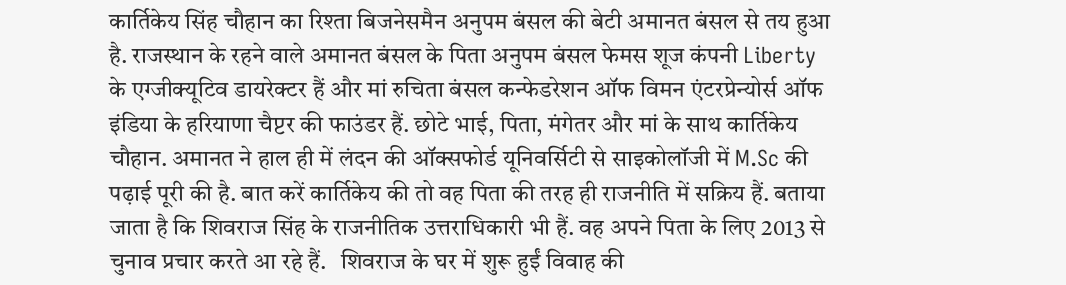कार्तिकेय सिंह चौहान का रिश्ता बिजनेसमैन अनुपम बंसल की बेटी अमानत बंसल से तय हुआ है. राजस्थान के रहने वाले अमानत बंसल के पिता अनुपम बंसल फेमस शूज कंपनी Liberty के एग्जीक्यूटिव डायरेक्टर हैं और मां रुचिता बंसल कन्फेडरेशन ऑफ विमन एंटरप्रेन्योर्स ऑफ इंडिया के हरियाणा चैप्टर की फाउंडर हैं. छोटे भाई, पिता, मंगेतर और मां के साथ कार्तिकेय चौहान. अमानत ने हाल ही में लंदन की ऑक्सफोर्ड यूनिवर्सिटी से साइकोलॉजी में M.Sc की पढ़ाई पूरी की है. बात करें कार्तिकेय की तो वह पिता की तरह ही राजनीति में सक्रिय हैं. बताया जाता है कि शिवराज सिंह के राजनीतिक उत्तराधिकारी भी हैं. वह अपने पिता के लिए 2013 से चुनाव प्रचार करते आ रहे हैं.   शिवराज के घर में शुरू हुईं विवाह की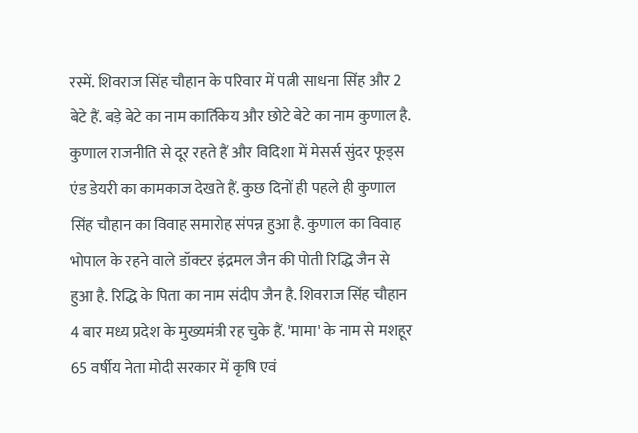रस्में. शिवराज सिंह चौहान के परिवार में पत्नी साधना सिंह और 2 बेटे हैं. बड़े बेटे का नाम कार्तिकेय और छोटे बेटे का नाम कुणाल है. कुणाल राजनीति से दूर रहते हैं और विदिशा में मेसर्स सुंदर फूड्स एंड डेयरी का कामकाज देखते हैं. कुछ दिनों ही पहले ही कुणाल सिंह चौहान का विवाह समारोह संपन्न हुआ है. कुणाल का विवाह भोपाल के रहने वाले डॉक्टर इंद्रमल जैन की पोती रिद्धि जैन से हुआ है. रिद्धि के पिता का नाम संदीप जैन है. शिवराज सिंह चौहान 4 बार मध्य प्रदेश के मुख्यमंत्री रह चुके हैं. 'मामा' के नाम से मशहूर 65 वर्षीय नेता मोदी सरकार में कृषि एवं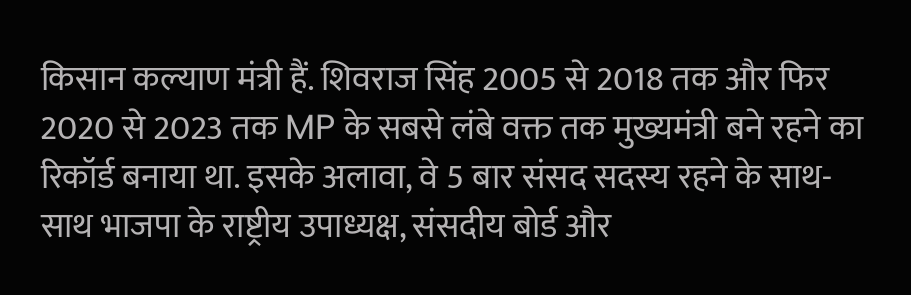किसान कल्याण मंत्री हैं. शिवराज सिंह 2005 से 2018 तक और फिर 2020 से 2023 तक MP के सबसे लंबे वक्त तक मुख्यमंत्री बने रहने का रिकॉर्ड बनाया था. इसके अलावा, वे 5 बार संसद सदस्य रहने के साथ-साथ भाजपा के राष्ट्रीय उपाध्यक्ष, संसदीय बोर्ड और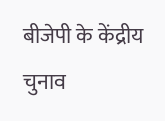बीजेपी के केंद्रीय चुनाव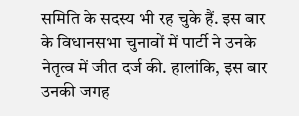समिति के सदस्य भी रह चुके हैं. इस बार के विधानसभा चुनावों में पार्टी ने उनके नेतृत्व में जीत दर्ज की. हालांकि, इस बार उनकी जगह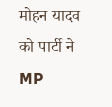मोहन यादव को पार्टी ने MP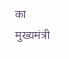का मुख्यमंत्री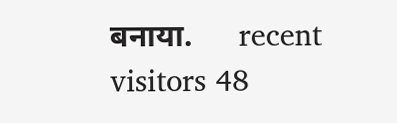बनाया.      recent visitors 48